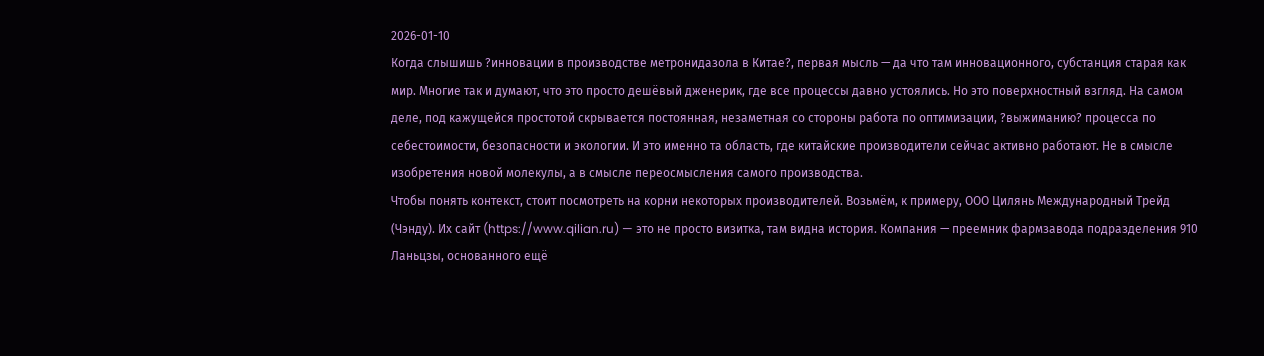2026-01-10
Когда слышишь ?инновации в производстве метронидазола в Китае?, первая мысль — да что там инновационного, субстанция старая как мир. Многие так и думают, что это просто дешёвый дженерик, где все процессы давно устоялись. Но это поверхностный взгляд. На самом деле, под кажущейся простотой скрывается постоянная, незаметная со стороны работа по оптимизации, ?выжиманию? процесса по себестоимости, безопасности и экологии. И это именно та область, где китайские производители сейчас активно работают. Не в смысле изобретения новой молекулы, а в смысле переосмысления самого производства.
Чтобы понять контекст, стоит посмотреть на корни некоторых производителей. Возьмём, к примеру, ООО Цилянь Международный Трейд (Чэнду). Их сайт (https://www.qilian.ru) — это не просто визитка, там видна история. Компания — преемник фармзавода подразделения 910 Ланьцзы, основанного ещё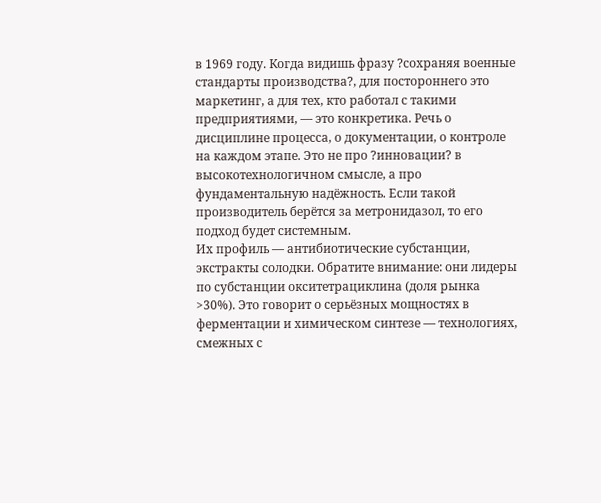в 1969 году. Когда видишь фразу ?сохраняя военные стандарты производства?, для постороннего это маркетинг, а для тех, кто работал с такими предприятиями, — это конкретика. Речь о дисциплине процесса, о документации, о контроле на каждом этапе. Это не про ?инновации? в высокотехнологичном смысле, а про фундаментальную надёжность. Если такой производитель берётся за метронидазол, то его подход будет системным.
Их профиль — антибиотические субстанции, экстракты солодки. Обратите внимание: они лидеры по субстанции окситетрациклина (доля рынка >30%). Это говорит о серьёзных мощностях в ферментации и химическом синтезе — технологиях, смежных с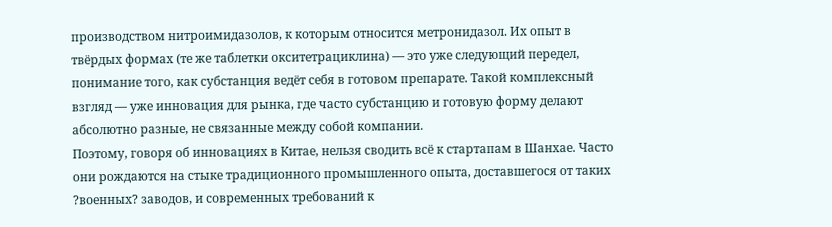производством нитроимидазолов, к которым относится метронидазол. Их опыт в твёрдых формах (те же таблетки окситетрациклина) — это уже следующий передел, понимание того, как субстанция ведёт себя в готовом препарате. Такой комплексный взгляд — уже инновация для рынка, где часто субстанцию и готовую форму делают абсолютно разные, не связанные между собой компании.
Поэтому, говоря об инновациях в Китае, нельзя сводить всё к стартапам в Шанхае. Часто они рождаются на стыке традиционного промышленного опыта, доставшегося от таких ?военных? заводов, и современных требований к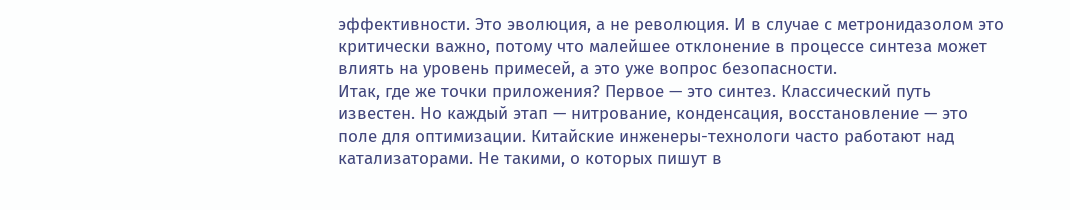эффективности. Это эволюция, а не революция. И в случае с метронидазолом это критически важно, потому что малейшее отклонение в процессе синтеза может влиять на уровень примесей, а это уже вопрос безопасности.
Итак, где же точки приложения? Первое — это синтез. Классический путь известен. Но каждый этап — нитрование, конденсация, восстановление — это поле для оптимизации. Китайские инженеры-технологи часто работают над катализаторами. Не такими, о которых пишут в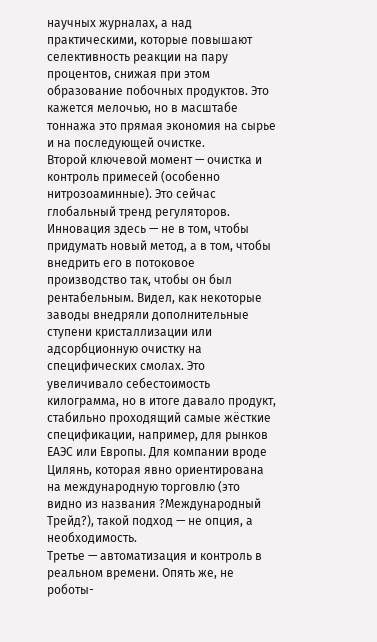научных журналах, а над практическими, которые повышают селективность реакции на пару процентов, снижая при этом образование побочных продуктов. Это кажется мелочью, но в масштабе тоннажа это прямая экономия на сырье и на последующей очистке.
Второй ключевой момент — очистка и контроль примесей (особенно нитрозоаминные). Это сейчас глобальный тренд регуляторов. Инновация здесь — не в том, чтобы придумать новый метод, а в том, чтобы внедрить его в потоковое производство так, чтобы он был рентабельным. Видел, как некоторые заводы внедряли дополнительные ступени кристаллизации или адсорбционную очистку на специфических смолах. Это увеличивало себестоимость килограмма, но в итоге давало продукт, стабильно проходящий самые жёсткие спецификации, например, для рынков ЕАЭС или Европы. Для компании вроде Цилянь, которая явно ориентирована на международную торговлю (это видно из названия ?Международный Трейд?), такой подход — не опция, а необходимость.
Третье — автоматизация и контроль в реальном времени. Опять же, не роботы-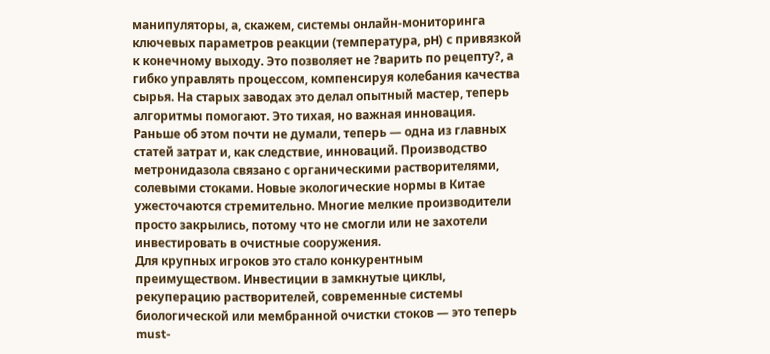манипуляторы, а, скажем, системы онлайн-мониторинга ключевых параметров реакции (температура, pH) с привязкой к конечному выходу. Это позволяет не ?варить по рецепту?, а гибко управлять процессом, компенсируя колебания качества сырья. На старых заводах это делал опытный мастер, теперь алгоритмы помогают. Это тихая, но важная инновация.
Раньше об этом почти не думали, теперь — одна из главных статей затрат и, как следствие, инноваций. Производство метронидазола связано с органическими растворителями, солевыми стоками. Новые экологические нормы в Китае ужесточаются стремительно. Многие мелкие производители просто закрылись, потому что не смогли или не захотели инвестировать в очистные сооружения.
Для крупных игроков это стало конкурентным преимуществом. Инвестиции в замкнутые циклы, рекуперацию растворителей, современные системы биологической или мембранной очистки стоков — это теперь must-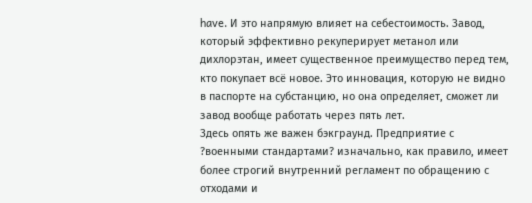have. И это напрямую влияет на себестоимость. Завод, который эффективно рекуперирует метанол или дихлорэтан, имеет существенное преимущество перед тем, кто покупает всё новое. Это инновация, которую не видно в паспорте на субстанцию, но она определяет, сможет ли завод вообще работать через пять лет.
Здесь опять же важен бэкграунд. Предприятие с ?военными стандартами? изначально, как правило, имеет более строгий внутренний регламент по обращению с отходами и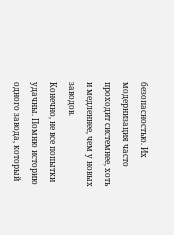безопасностью. Их модернизация часто проходит системнее, хоть и медленнее, чем у новых заводов.
Конечно, не все попытки удачны. Помню историю одного завода, который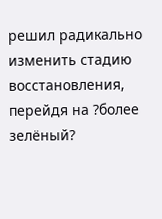решил радикально изменить стадию восстановления, перейдя на ?более зелёный?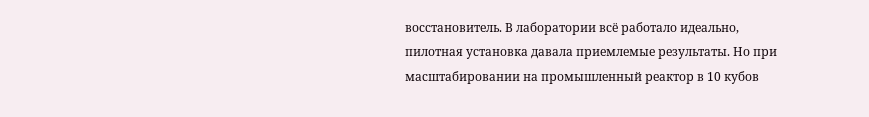восстановитель. В лаборатории всё работало идеально, пилотная установка давала приемлемые результаты. Но при масштабировании на промышленный реактор в 10 кубов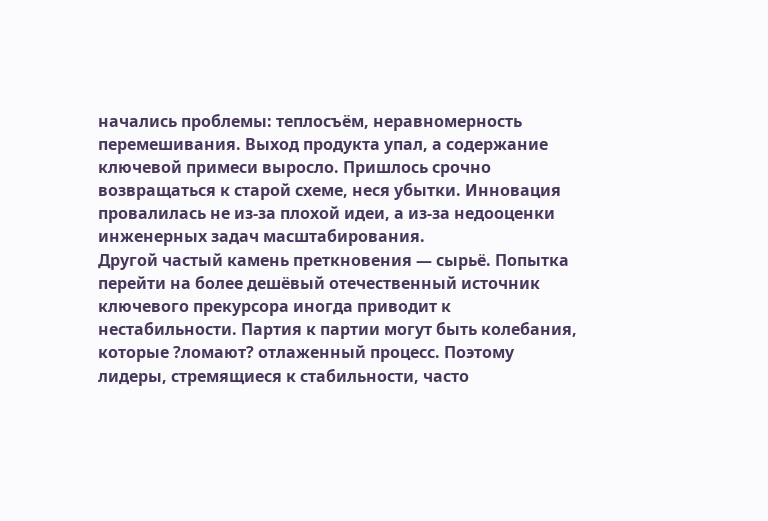начались проблемы: теплосъём, неравномерность перемешивания. Выход продукта упал, а содержание ключевой примеси выросло. Пришлось срочно возвращаться к старой схеме, неся убытки. Инновация провалилась не из-за плохой идеи, а из-за недооценки инженерных задач масштабирования.
Другой частый камень преткновения — сырьё. Попытка перейти на более дешёвый отечественный источник ключевого прекурсора иногда приводит к нестабильности. Партия к партии могут быть колебания, которые ?ломают? отлаженный процесс. Поэтому лидеры, стремящиеся к стабильности, часто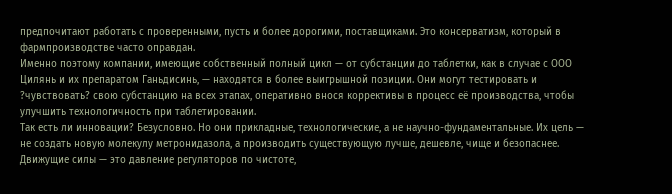предпочитают работать с проверенными, пусть и более дорогими, поставщиками. Это консерватизм, который в фармпроизводстве часто оправдан.
Именно поэтому компании, имеющие собственный полный цикл — от субстанции до таблетки, как в случае с ООО Цилянь и их препаратом Ганьдисинь, — находятся в более выигрышной позиции. Они могут тестировать и ?чувствовать? свою субстанцию на всех этапах, оперативно внося коррективы в процесс её производства, чтобы улучшить технологичность при таблетировании.
Так есть ли инновации? Безусловно. Но они прикладные, технологические, а не научно-фундаментальные. Их цель — не создать новую молекулу метронидазола, а производить существующую лучше, дешевле, чище и безопаснее. Движущие силы — это давление регуляторов по чистоте,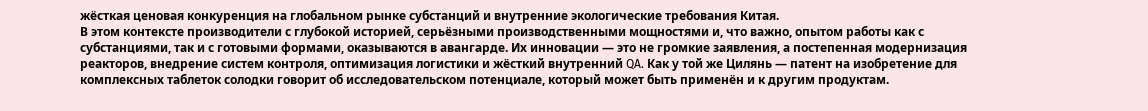жёсткая ценовая конкуренция на глобальном рынке субстанций и внутренние экологические требования Китая.
В этом контексте производители с глубокой историей, серьёзными производственными мощностями и, что важно, опытом работы как с субстанциями, так и с готовыми формами, оказываются в авангарде. Их инновации — это не громкие заявления, а постепенная модернизация реакторов, внедрение систем контроля, оптимизация логистики и жёсткий внутренний QA. Как у той же Цилянь — патент на изобретение для комплексных таблеток солодки говорит об исследовательском потенциале, который может быть применён и к другим продуктам.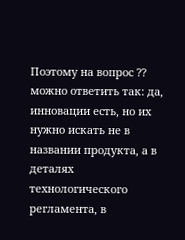Поэтому на вопрос ?? можно ответить так: да, инновации есть, но их нужно искать не в названии продукта, а в деталях технологического регламента, в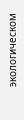экологическом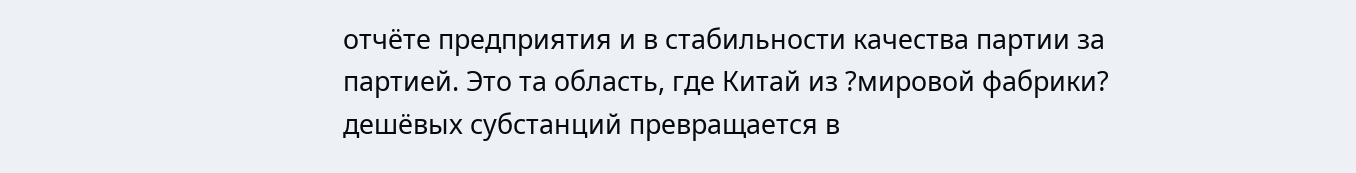отчёте предприятия и в стабильности качества партии за партией. Это та область, где Китай из ?мировой фабрики? дешёвых субстанций превращается в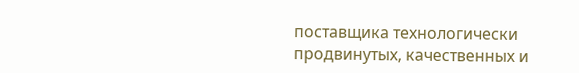поставщика технологически продвинутых, качественных и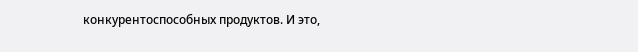конкурентоспособных продуктов. И это,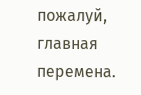пожалуй, главная перемена.